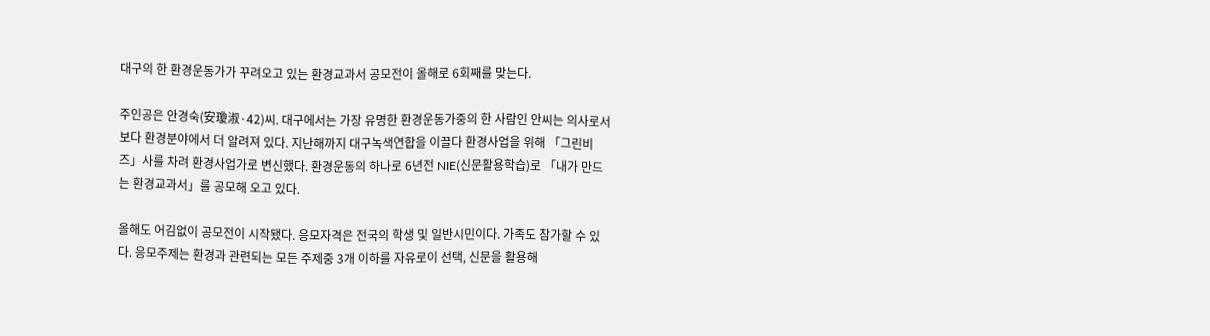대구의 한 환경운동가가 꾸려오고 있는 환경교과서 공모전이 올해로 6회째를 맞는다.

주인공은 안경숙(安瓊淑·42)씨. 대구에서는 가장 유명한 환경운동가중의 한 사람인 안씨는 의사로서보다 환경분야에서 더 알려져 있다. 지난해까지 대구녹색연합을 이끌다 환경사업을 위해 「그린비즈」사를 차려 환경사업가로 변신했다. 환경운동의 하나로 6년전 NIE(신문활용학습)로 「내가 만드는 환경교과서」를 공모해 오고 있다.

올해도 어김없이 공모전이 시작됐다. 응모자격은 전국의 학생 및 일반시민이다. 가족도 참가할 수 있다. 응모주제는 환경과 관련되는 모든 주제중 3개 이하를 자유로이 선택, 신문을 활용해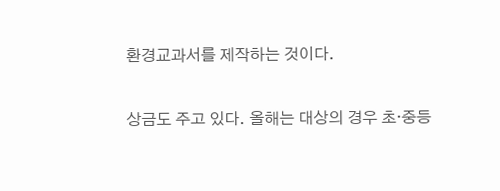환경교과서를 제작하는 것이다.

상금도 주고 있다. 올해는 대상의 경우 초·중등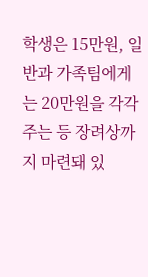학생은 15만원, 일반과 가족팀에게는 20만원을 각각 주는 등 장려상까지 마련돼 있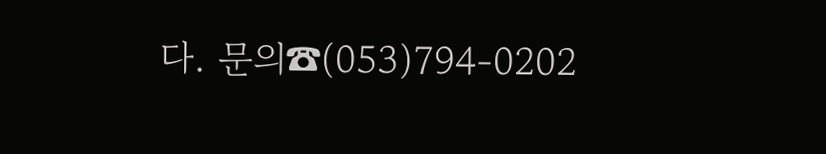다. 문의☎(053)794-0202